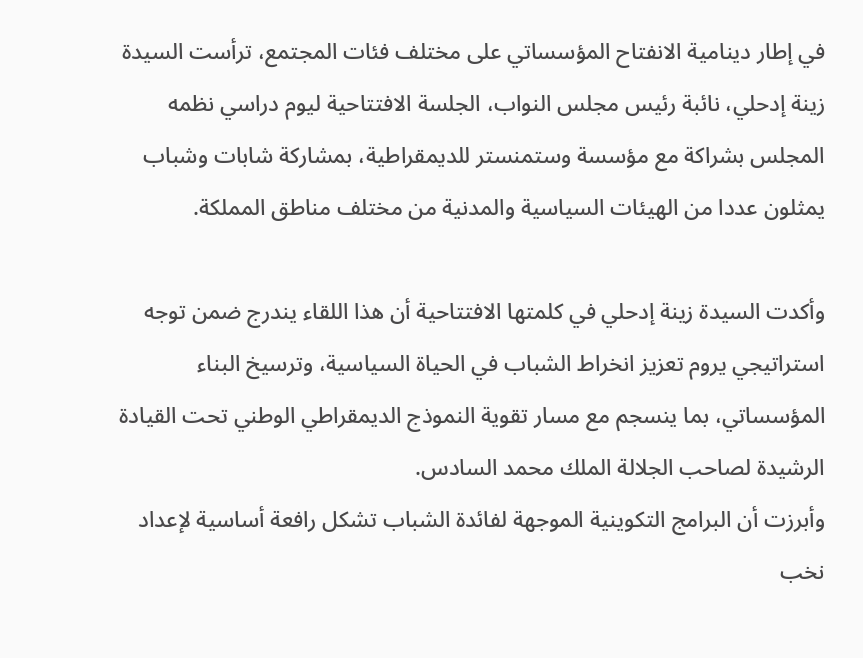في إطار دينامية الانفتاح المؤسساتي على مختلف فئات المجتمع، ترأست السيدة زينة إدحلي، نائبة رئيس مجلس النواب، الجلسة الافتتاحية ليوم دراسي نظمه المجلس بشراكة مع مؤسسة وستمنستر للديمقراطية، بمشاركة شابات وشباب يمثلون عددا من الهيئات السياسية والمدنية من مختلف مناطق المملكة.

وأكدت السيدة زينة إدحلي في كلمتها الافتتاحية أن هذا اللقاء يندرج ضمن توجه استراتيجي يروم تعزيز انخراط الشباب في الحياة السياسية، وترسيخ البناء المؤسساتي، بما ينسجم مع مسار تقوية النموذج الديمقراطي الوطني تحت القيادة الرشيدة لصاحب الجلالة الملك محمد السادس.
وأبرزت أن البرامج التكوينية الموجهة لفائدة الشباب تشكل رافعة أساسية لإعداد نخب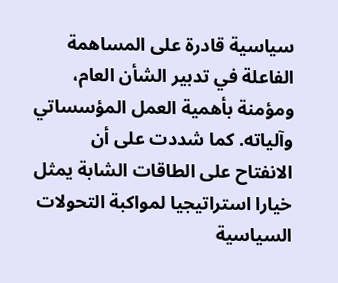سياسية قادرة على المساهمة الفاعلة في تدبير الشأن العام، ومؤمنة بأهمية العمل المؤسساتي وآلياته. كما شددت على أن الانفتاح على الطاقات الشابة يمثل خيارا استراتيجيا لمواكبة التحولات السياسية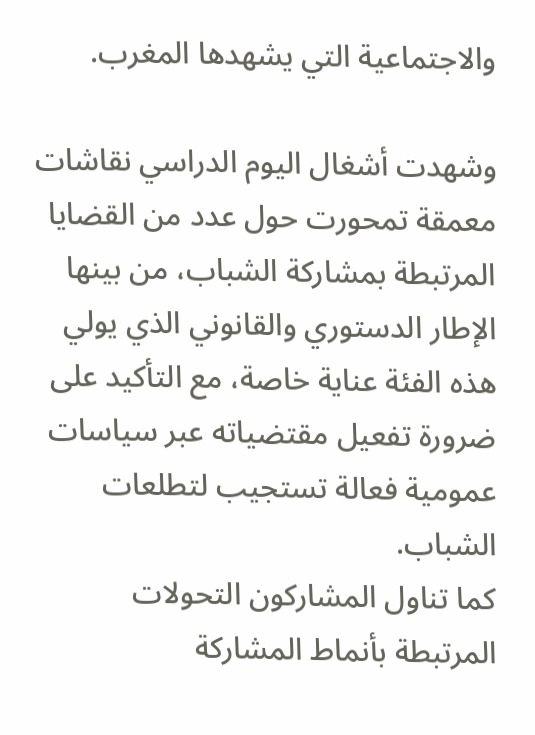والاجتماعية التي يشهدها المغرب.

وشهدت أشغال اليوم الدراسي نقاشات معمقة تمحورت حول عدد من القضايا المرتبطة بمشاركة الشباب، من بينها الإطار الدستوري والقانوني الذي يولي هذه الفئة عناية خاصة، مع التأكيد على ضرورة تفعيل مقتضياته عبر سياسات عمومية فعالة تستجيب لتطلعات الشباب.
كما تناول المشاركون التحولات المرتبطة بأنماط المشاركة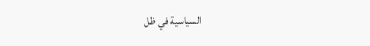السياسية في ظل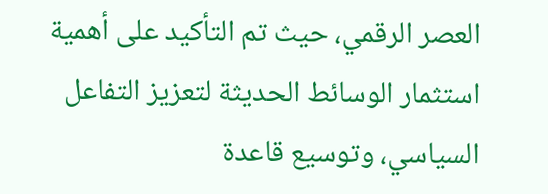العصر الرقمي، حيث تم التأكيد على أهمية استثمار الوسائط الحديثة لتعزيز التفاعل السياسي، وتوسيع قاعدة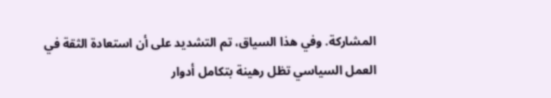المشاركة. وفي هذا السياق، تم التشديد على أن استعادة الثقة في العمل السياسي تظل رهينة بتكامل أدوار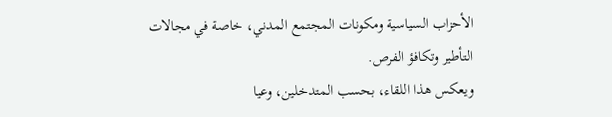الأحزاب السياسية ومكونات المجتمع المدني، خاصة في مجالات التأطير وتكافؤ الفرص.
ويعكس هذا اللقاء، بحسب المتدخلين، وعيا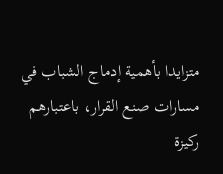متزايدا بأهمية إدماج الشباب في مسارات صنع القرار، باعتبارهم ركيزة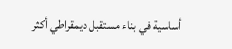أساسية في بناء مستقبل ديمقراطي أكثر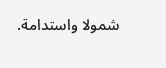شمولا واستدامة.